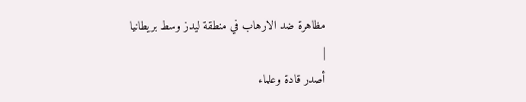مظاهرة ضد الارهاب في منطقة ليدز وسط بريطانيا
|
أصدر قادة وعلماء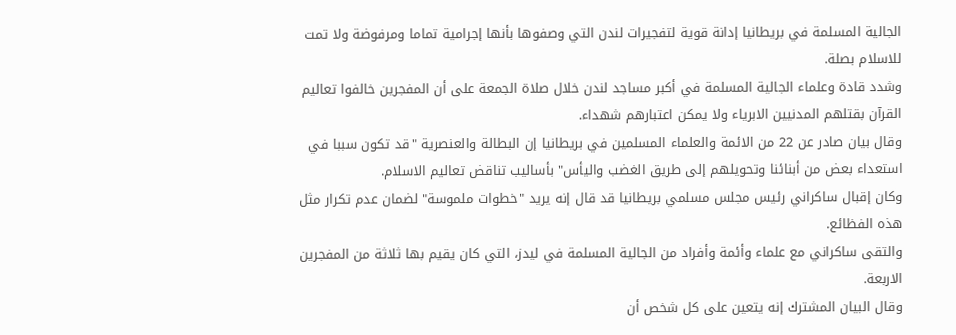الجالية المسلمة في بريطانيا إدانة قوية لتفجيرات لندن التي وصفوها بأنها إجرامية تماما ومرفوضة ولا تمت للاسلام بصلة.
وشدد قادة وعلماء الجالية المسلمة في أكبر مساجد لندن خلال صلاة الجمعة على أن المفجرين خالفوا تعاليم القرآن بقتلهم المدنيين الابرياء ولا يمكن اعتبارهم شهداء.
وقال بيان صادر عن 22 من الائمة والعلماء المسلمين في بريطانيا إن البطالة والعنصرية "قد تكون سببا في استعداء بعض من أبنائنا وتحويلهم إلى طريق الغضب واليأس" بأساليب تناقض تعاليم الاسلام.
وكان إقبال ساكراني رئيس مجلس مسلمي بريطانيا قد قال إنه يريد "خطوات ملموسة" لضمان عدم تكرار مثل هذه الفظائع.
والتقى ساكراني مع علماء وأئمة وأفراد من الجالية المسلمة في ليدز، التي كان يقيم بها ثلاثة من المفجرين الاربعة.
وقال البيان المشترك إنه يتعين على كل شخص أن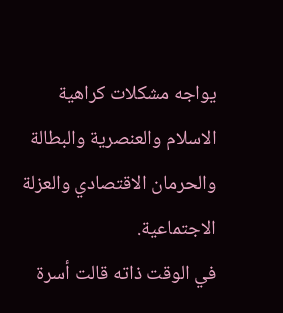يواجه مشكلات كراهية الاسلام والعنصرية والبطالة والحرمان الاقتصادي والعزلة الاجتماعية.
في الوقت ذاته قالت أسرة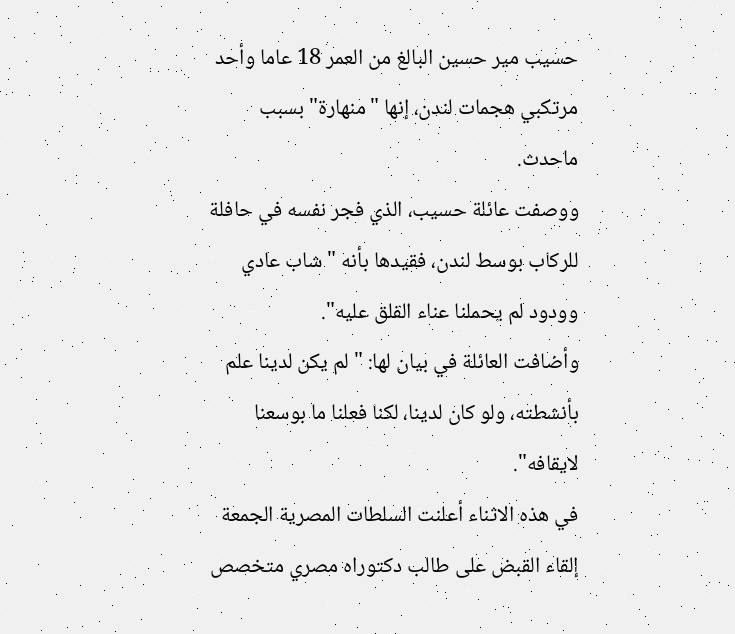حسيب مير حسين البالغ من العمر 18 عاما وأحد مرتكبي هجمات لندن، إنها "منهارة" بسبب ماحدث.
ووصفت عائلة حسيب، الذي فجر نفسه في حافلة للركاب بوسط لندن، فقيدها بأنه "شاب عادي وودود لم يحملنا عناء القلق عليه".
وأضافت العائلة في بيان لها: "لم يكن لدينا علم بأنشطته، ولو كان لدينا، لكنا فعلنا ما بوسعنا لايقافه".
في هذه الاثناء أعلنت السلطات المصرية الجمعة إلقاء القبض على طالب دكتوراه مصري متخصص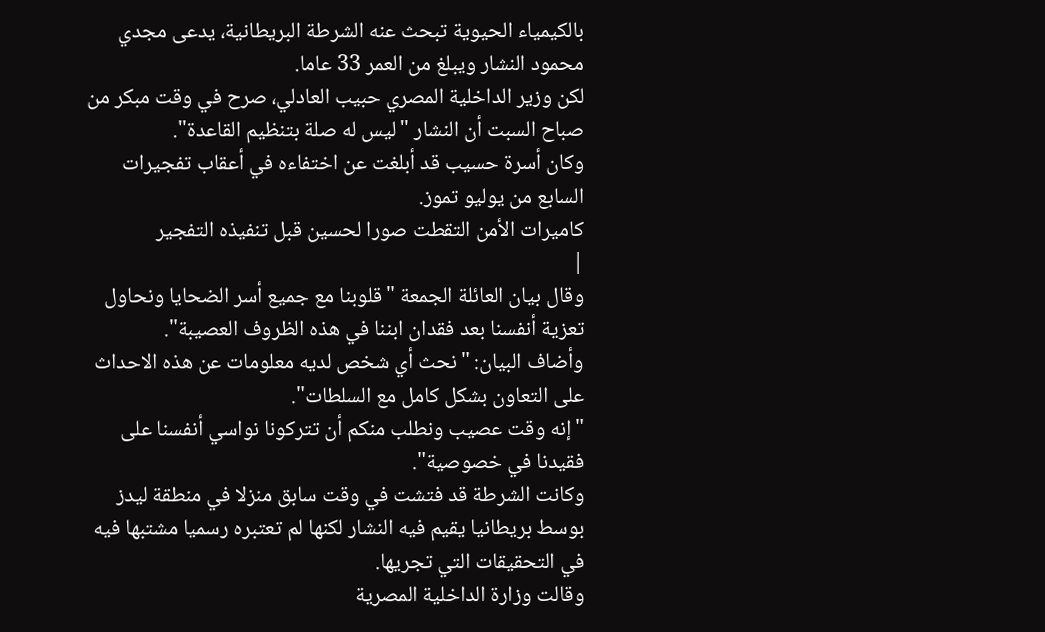بالكيمياء الحيوية تبحث عنه الشرطة البريطانية، يدعى مجدي محمود النشار ويبلغ من العمر 33 عاما.
لكن وزير الداخلية المصري حبيب العادلي، صرح في وقت مبكر من صباح السبت أن النشار "ليس له صلة بتنظيم القاعدة".
وكان أسرة حسيب قد أبلغت عن اختفاءه في أعقاب تفجيرات السابع من يوليو تموز.
كاميرات الأمن التقطت صورا لحسين قبل تنفيذه التفجير
|
وقال بيان العائلة الجمعة "قلوبنا مع جميع أسر الضحايا ونحاول تعزية أنفسنا بعد فقدان ابننا في هذه الظروف العصيبة".
وأضاف البيان: "نحث أي شخص لديه معلومات عن هذه الاحداث على التعاون بشكل كامل مع السلطات".
"إنه وقت عصيب ونطلب منكم أن تتركونا نواسي أنفسنا على فقيدنا في خصوصية".
وكانت الشرطة قد فتشت في وقت سابق منزلا في منطقة ليدز بوسط بريطانيا يقيم فيه النشار لكنها لم تعتبره رسميا مشتبها فيه في التحقيقات التي تجريها.
وقالت وزارة الداخلية المصرية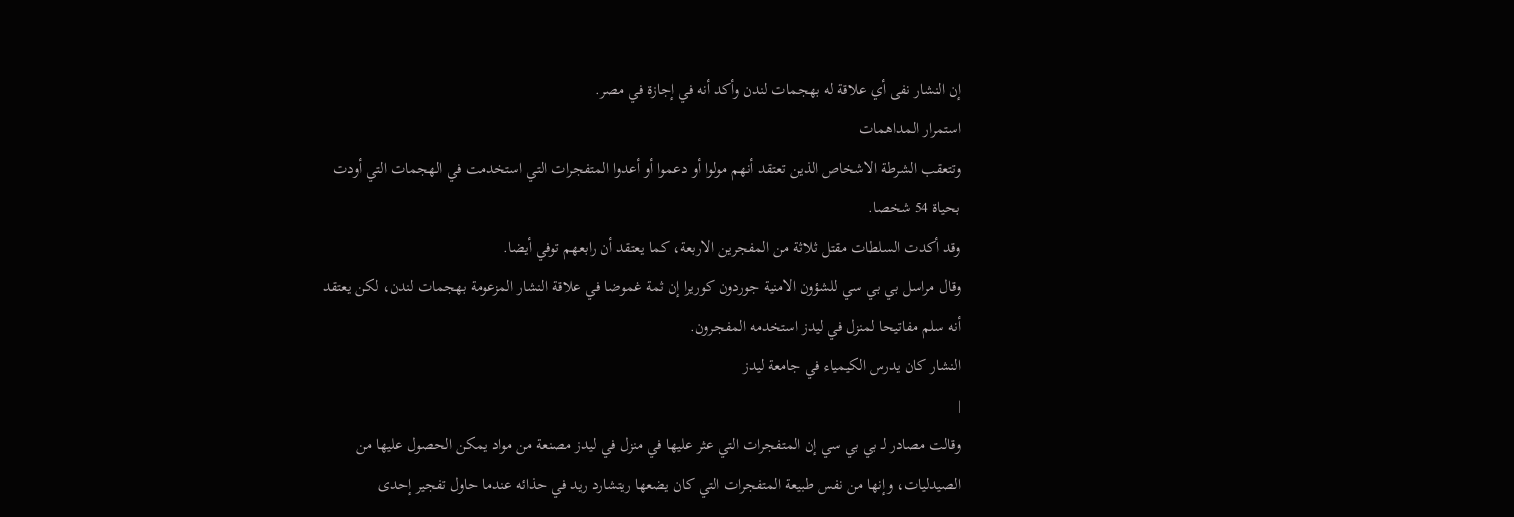إن النشار نفى أي علاقة له بهجمات لندن وأكد أنه في إجازة في مصر.
استمرار المداهمات
وتتعقب الشرطة الاشخاص الذين تعتقد أنهم مولوا أو دعموا أو أعدوا المتفجرات التي استخدمت في الهجمات التي أودت بحياة 54 شخصا.
وقد أكدت السلطات مقتل ثلاثة من المفجرين الاربعة، كما يعتقد أن رابعهم توفي أيضا.
وقال مراسل بي بي سي للشؤون الامنية جوردون كوريرا إن ثمة غموضا في علاقة النشار المزعومة بهجمات لندن، لكن يعتقد أنه سلم مفاتيحا لمنزل في ليدز استخدمه المفجرون.
النشار كان يدرس الكيمياء في جامعة ليدز
|
وقالت مصادر لـ بي بي سي إن المتفجرات التي عثر عليها في منزل في ليدز مصنعة من مواد يمكن الحصول عليها من الصيدليات، وإنها من نفس طبيعة المتفجرات التي كان يضعها ريتشارد ريد في حذائه عندما حاول تفجير إحدى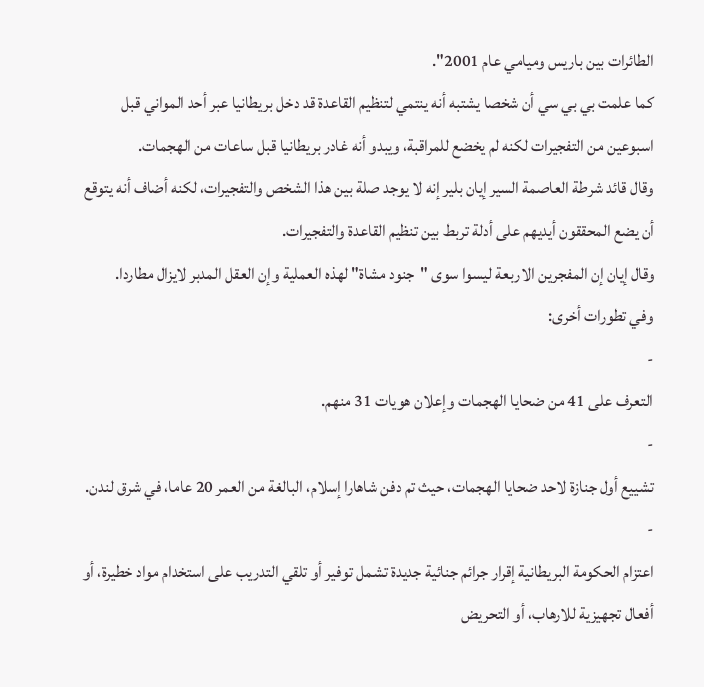الطائرات بين باريس وميامي عام 2001".
كما علمت بي بي سي أن شخصا يشتبه أنه ينتمي لتنظيم القاعدة قد دخل بريطانيا عبر أحد المواني قبل اسبوعين من التفجيرات لكنه لم يخضع للمراقبة، ويبدو أنه غادر بريطانيا قبل ساعات من الهجمات.
وقال قائد شرطة العاصمة السير إيان بلير إنه لا يوجد صلة بين هذا الشخص والتفجيرات، لكنه أضاف أنه يتوقع أن يضع المحققون أيديهم على أدلة تربط بين تنظيم القاعدة والتفجيرات.
وقال إيان إن المفجرين الاربعة ليسوا سوى "جنود مشاة" لهذه العملية وإن العقل المدبر لايزال مطاردا.
وفي تطورات أخرى:
-
التعرف على 41 من ضحايا الهجمات وإعلان هويات 31 منهم.
-
تشييع أول جنازة لاحد ضحايا الهجمات، حيث تم دفن شاهارا إسلام، البالغة من العمر 20 عاما، في شرق لندن.
-
اعتزام الحكومة البريطانية إقرار جرائم جنائية جديدة تشمل توفير أو تلقي التدريب على استخدام مواد خطيرة، أو أفعال تجهيزية للارهاب، أو التحريض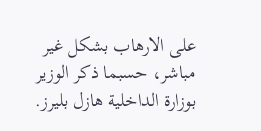على الارهاب بشكل غير مباشر، حسبما ذكر الوزير بوزارة الداخلية هازل بليرز.